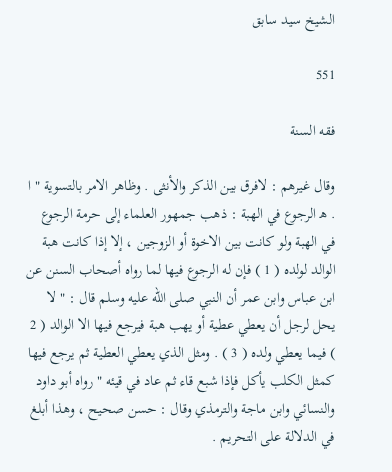الشيخ سيد سابق

551

فقه السنة

وقال غيرهم : لافرق بين الذكر والأنثى . وظاهر الامر بالتسوية " ا . ه‍ الرجوع في الهبة : ذهب جمهور العلماء إلى حرمة الرجوع في الهبة ولو كانت بين الاخوة أو الزوجين ، إلا إذا كانت هبة الوالد لولده ( 1 ) فإن له الرجوع فيها لما رواه أصحاب السنن عن ابن عباس وابن عمر أن النبي صلى الله عليه وسلم قال : " لا يحل لرجل أن يعطي عطية أو يهب هبة فيرجع فيها الا الوالد ( 2 ) فيما يعطي ولده ( 3 ) . ومثل الذي يعطي العطية ثم يرجع فيها كمثل الكلب يأكل فإذا شبع قاء ثم عاد في قيئه " رواه أبو داود والنسائي وابن ماجة والترمذي وقال : حسن صحيح ، وهذا أبلغ في الدلالة على التحريم .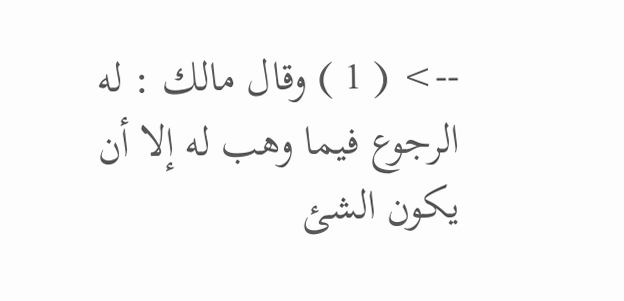--> ( 1 ) وقال مالك : له الرجوع فيما وهب له إلا أن يكون الشئ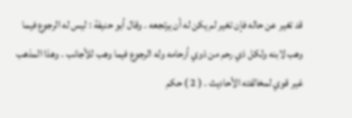قد تغير عن حاله فإن تغير لم يكن له أن يرتجعه . وقال أبو حنيفة : ليس له الرجوع فيما وهب لابنه ولكل ذي رحم من ذوي أرحامه وله الرجوع فيما وهب للأجانب . وهذا المذهب غير قوي لمخالفته الأحاديث . ( 2 ) حكم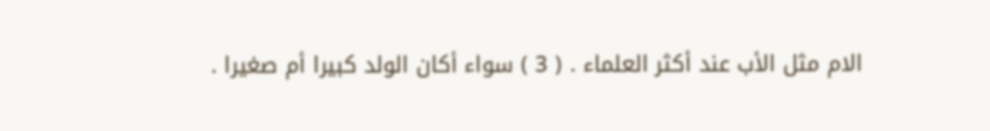الام مثل الأب عند أكثر العلماء . ( 3 ) سواء أكان الولد كبيرا أم صغيرا .